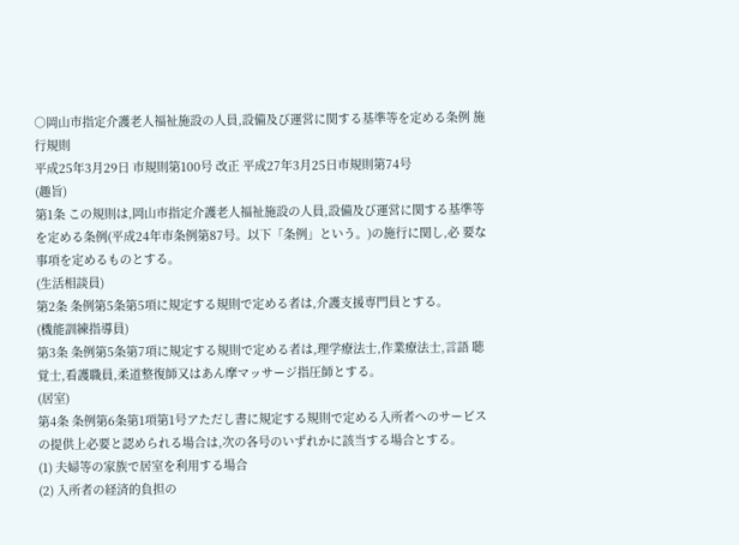○岡山市指定介護老人福祉施設の人員,設備及び運営に関する基準等を定める条例 施行規則
平成25年3月29日 市規則第100号 改正 平成27年3月25日市規則第74号
(趣旨)
第1条 この規則は,岡山市指定介護老人福祉施設の人員,設備及び運営に関する基準等 を定める条例(平成24年市条例第87号。以下「条例」という。)の施行に関し,必 要な事項を定めるものとする。
(生活相談員)
第2条 条例第5条第5項に規定する規則で定める者は,介護支援専門員とする。
(機能訓練指導員)
第3条 条例第5条第7項に規定する規則で定める者は,理学療法士,作業療法士,言語 聴覚士,看護職員,柔道整復師又はあん摩マッサージ指圧師とする。
(居室)
第4条 条例第6条第1項第1号アただし書に規定する規則で定める入所者へのサービス の提供上必要と認められる場合は,次の各号のいずれかに該当する場合とする。
(1) 夫婦等の家族で居室を利用する場合
(2) 入所者の経済的負担の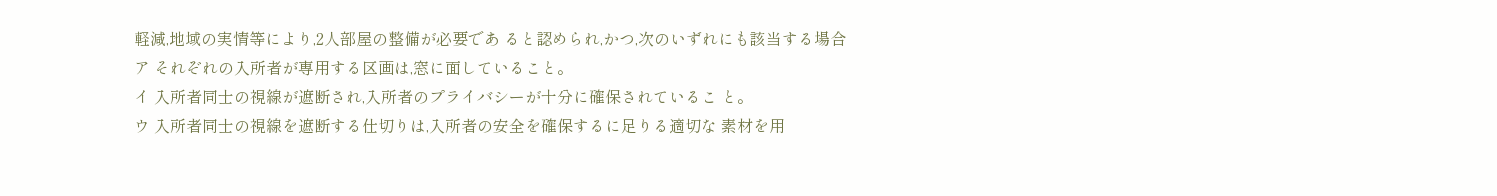軽減,地域の実情等により,2人部屋の整備が必要であ ると認められ,かつ,次のいずれにも該当する場合
ア それぞれの入所者が専用する区画は,窓に面していること。
イ 入所者同士の視線が遮断され,入所者のプライバシーが十分に確保されているこ と。
ウ 入所者同士の視線を遮断する仕切りは,入所者の安全を確保するに足りる適切な 素材を用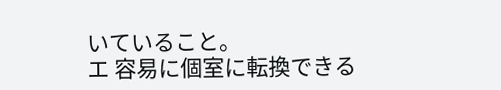いていること。
エ 容易に個室に転換できる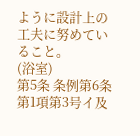ように設計上の工夫に努めていること。
(浴室)
第5条 条例第6条第1項第3号イ及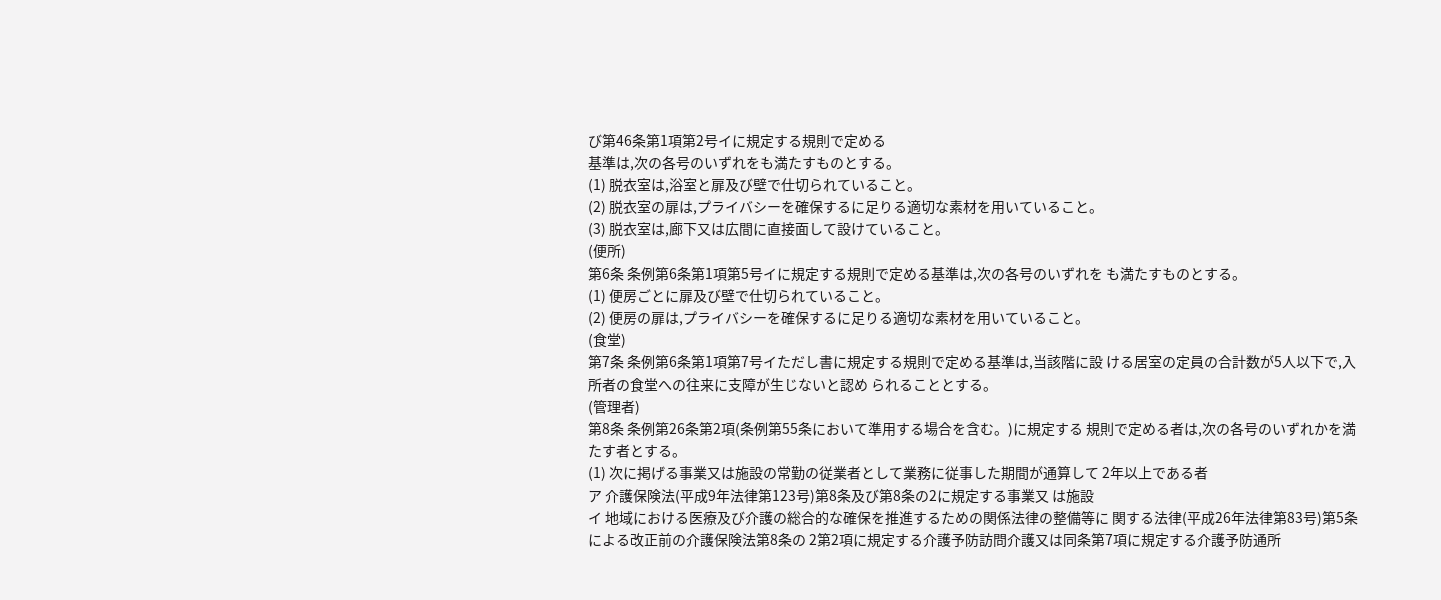び第46条第1項第2号イに規定する規則で定める
基準は,次の各号のいずれをも満たすものとする。
(1) 脱衣室は,浴室と扉及び壁で仕切られていること。
(2) 脱衣室の扉は,プライバシーを確保するに足りる適切な素材を用いていること。
(3) 脱衣室は,廊下又は広間に直接面して設けていること。
(便所)
第6条 条例第6条第1項第5号イに規定する規則で定める基準は,次の各号のいずれを も満たすものとする。
(1) 便房ごとに扉及び壁で仕切られていること。
(2) 便房の扉は,プライバシーを確保するに足りる適切な素材を用いていること。
(食堂)
第7条 条例第6条第1項第7号イただし書に規定する規則で定める基準は,当該階に設 ける居室の定員の合計数が5人以下で,入所者の食堂への往来に支障が生じないと認め られることとする。
(管理者)
第8条 条例第26条第2項(条例第55条において準用する場合を含む。)に規定する 規則で定める者は,次の各号のいずれかを満たす者とする。
(1) 次に掲げる事業又は施設の常勤の従業者として業務に従事した期間が通算して 2年以上である者
ア 介護保険法(平成9年法律第123号)第8条及び第8条の2に規定する事業又 は施設
イ 地域における医療及び介護の総合的な確保を推進するための関係法律の整備等に 関する法律(平成26年法律第83号)第5条による改正前の介護保険法第8条の 2第2項に規定する介護予防訪問介護又は同条第7項に規定する介護予防通所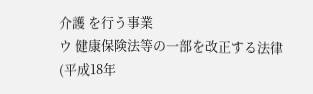介護 を行う事業
ウ 健康保険法等の一部を改正する法律(平成18年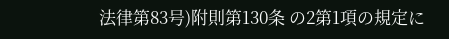法律第83号)附則第130条 の2第1項の規定に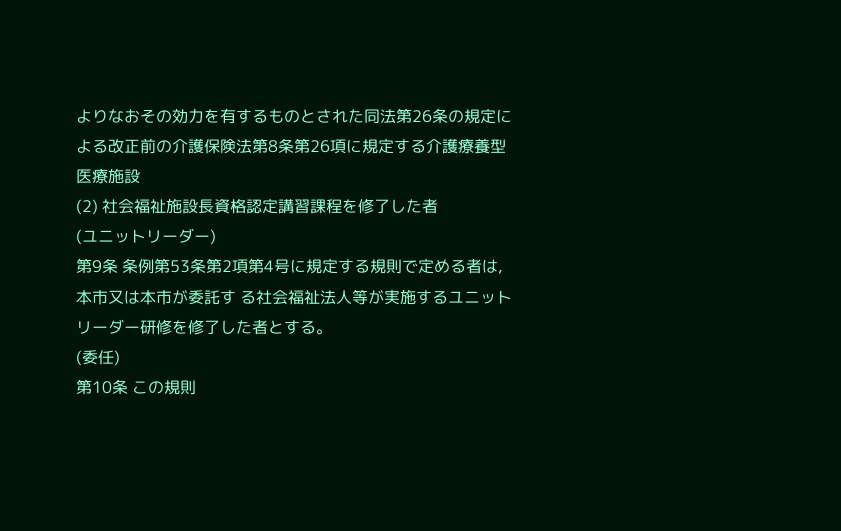よりなおその効力を有するものとされた同法第26条の規定に よる改正前の介護保険法第8条第26項に規定する介護療養型医療施設
(2) 社会福祉施設長資格認定講習課程を修了した者
(ユニットリーダー)
第9条 条例第53条第2項第4号に規定する規則で定める者は,本市又は本市が委託す る社会福祉法人等が実施するユニットリーダー研修を修了した者とする。
(委任)
第10条 この規則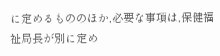に定めるもののほか,必要な事項は,保健福祉局長が別に定め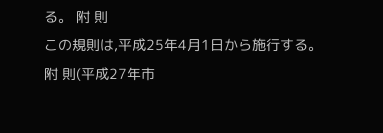る。 附 則
この規則は,平成25年4月1日から施行する。 附 則(平成27年市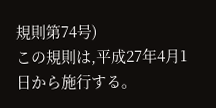規則第74号)
この規則は,平成27年4月1日から施行する。